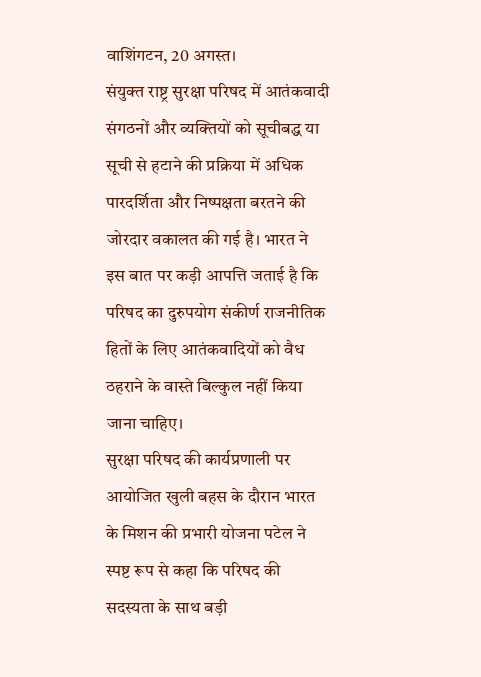वाशिंगटन, 20 अगस्त।
संयुक्त राष्ट्र सुरक्षा परिषद में आतंकवादी संगठनों और व्यक्तियों को सूचीबद्ध या सूची से हटाने की प्रक्रिया में अधिक पारदर्शिता और निष्पक्षता बरतने की जोरदार वकालत की गई है। भारत ने इस बात पर कड़ी आपत्ति जताई है कि परिषद का दुरुपयोग संकीर्ण राजनीतिक हितों के लिए आतंकवादियों को वैध ठहराने के वास्ते बिल्कुल नहीं किया जाना चाहिए।
सुरक्षा परिषद की कार्यप्रणाली पर आयोजित खुली बहस के दौरान भारत के मिशन की प्रभारी योजना पटेल ने स्पष्ट रूप से कहा कि परिषद की सदस्यता के साथ बड़ी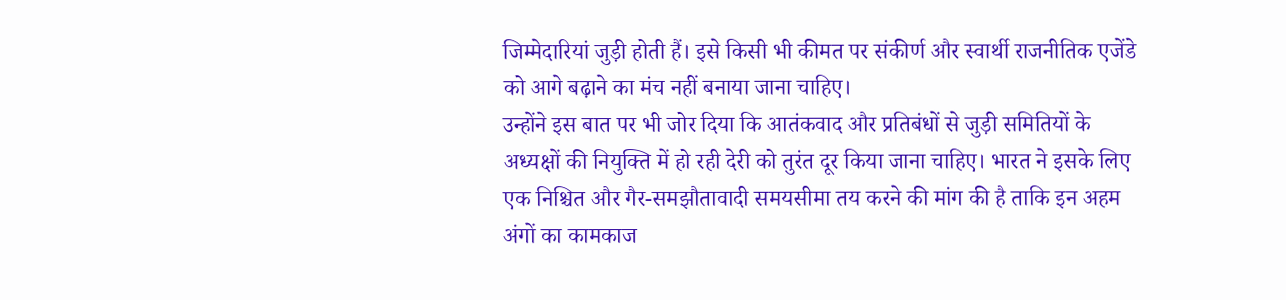जिम्मेदारियां जुड़ी होती हैं। इसे किसी भी कीमत पर संकीर्ण और स्वार्थी राजनीतिक एजेंडे को आगे बढ़ाने का मंच नहीं बनाया जाना चाहिए।
उन्होंने इस बात पर भी जोर दिया कि आतंकवाद और प्रतिबंधों से जुड़ी समितियों के अध्यक्षों की नियुक्ति में हो रही देरी को तुरंत दूर किया जाना चाहिए। भारत ने इसके लिए एक निश्चित और गैर-समझौतावादी समयसीमा तय करने की मांग की है ताकि इन अहम अंगों का कामकाज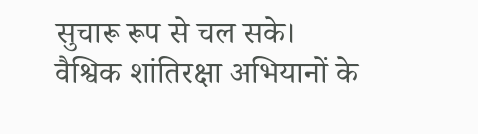सुचारू रूप से चल सके।
वैश्विक शांतिरक्षा अभियानों के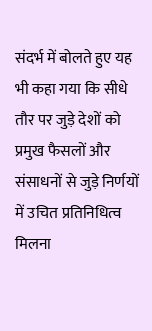संदर्भ में बोलते हुए यह भी कहा गया कि सीधे तौर पर जुड़े देशों को प्रमुख फैसलों और संसाधनों से जुड़े निर्णयों में उचित प्रतिनिधित्व मिलना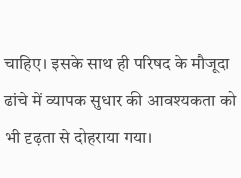चाहिए। इसके साथ ही परिषद के मौजूदा ढांचे में व्यापक सुधार की आवश्यकता को भी दृढ़ता से दोहराया गया।